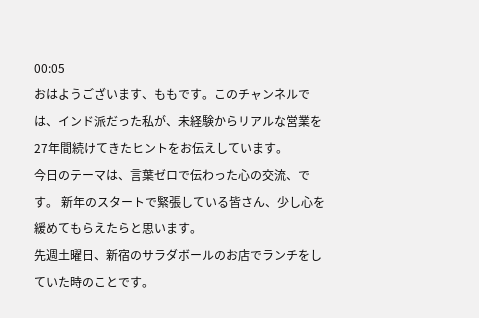00:05
おはようございます、ももです。このチャンネルでは、インド派だった私が、未経験からリアルな営業を27年間続けてきたヒントをお伝えしています。
今日のテーマは、言葉ゼロで伝わった心の交流、です。 新年のスタートで緊張している皆さん、少し心を緩めてもらえたらと思います。
先週土曜日、新宿のサラダボールのお店でランチをしていた時のことです。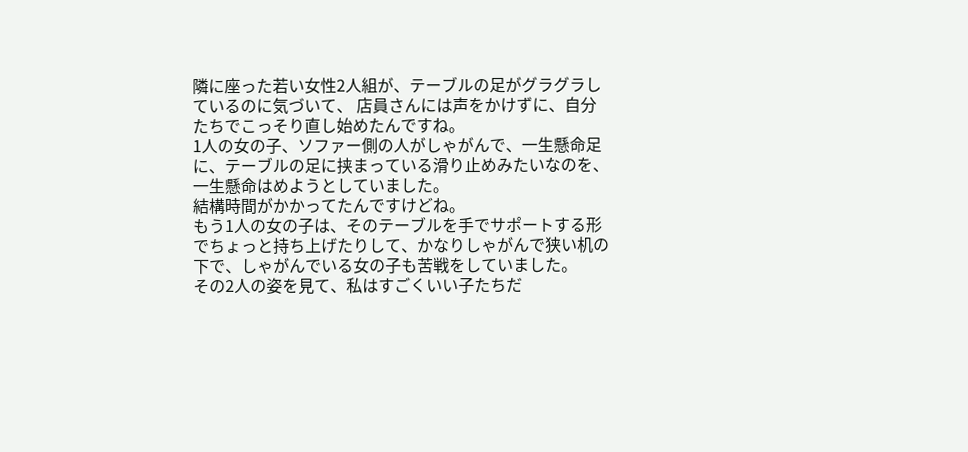隣に座った若い女性2人組が、テーブルの足がグラグラしているのに気づいて、 店員さんには声をかけずに、自分たちでこっそり直し始めたんですね。
1人の女の子、ソファー側の人がしゃがんで、一生懸命足に、テーブルの足に挟まっている滑り止めみたいなのを、一生懸命はめようとしていました。
結構時間がかかってたんですけどね。
もう1人の女の子は、そのテーブルを手でサポートする形でちょっと持ち上げたりして、かなりしゃがんで狭い机の下で、しゃがんでいる女の子も苦戦をしていました。
その2人の姿を見て、私はすごくいい子たちだ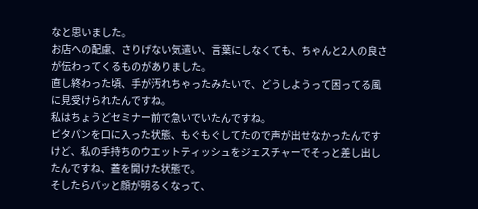なと思いました。
お店への配慮、さりげない気遣い、言葉にしなくても、ちゃんと2人の良さが伝わってくるものがありました。
直し終わった頃、手が汚れちゃったみたいで、どうしようって困ってる風に見受けられたんですね。
私はちょうどセミナー前で急いでいたんですね。
ピタパンを口に入った状態、もぐもぐしてたので声が出せなかったんですけど、私の手持ちのウエットティッシュをジェスチャーでそっと差し出したんですね、蓋を開けた状態で。
そしたらパッと顔が明るくなって、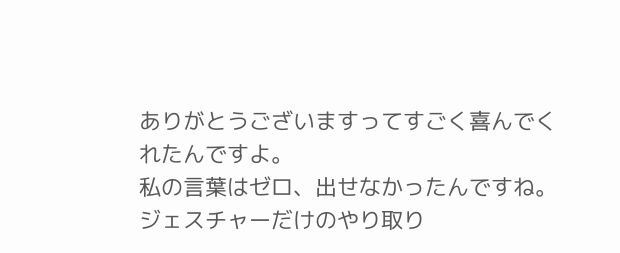ありがとうございますってすごく喜んでくれたんですよ。
私の言葉はゼロ、出せなかったんですね。ジェスチャーだけのやり取り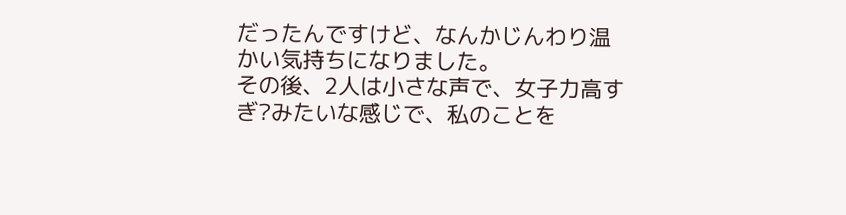だったんですけど、なんかじんわり温かい気持ちになりました。
その後、2人は小さな声で、女子力高すぎ?みたいな感じで、私のことを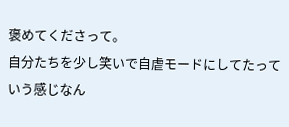褒めてくださって。
自分たちを少し笑いで自虐モードにしてたっていう感じなん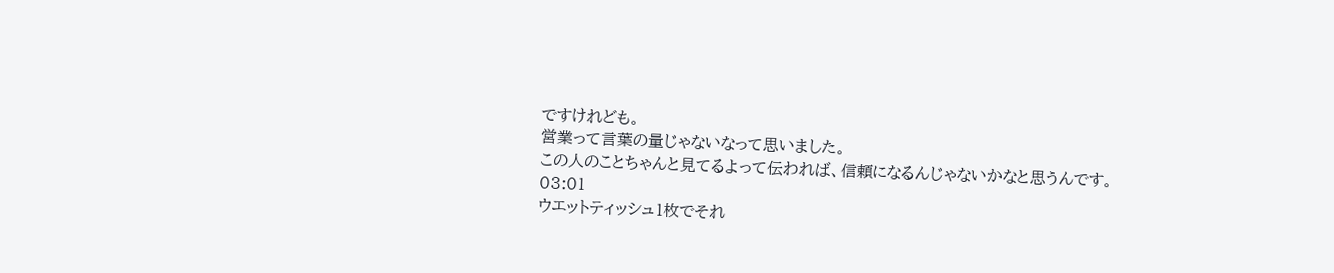ですけれども。
営業って言葉の量じゃないなって思いました。
この人のことちゃんと見てるよって伝われば、信頼になるんじゃないかなと思うんです。
03:01
ウエットティッシュ1枚でそれ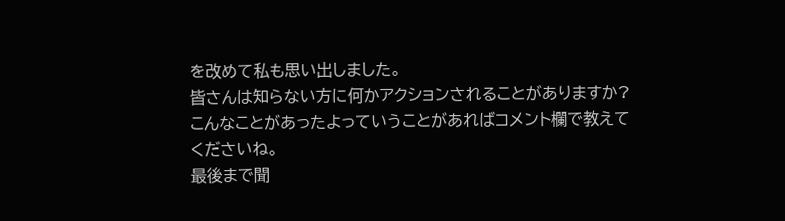を改めて私も思い出しました。
皆さんは知らない方に何かアクションされることがありますか?
こんなことがあったよっていうことがあればコメント欄で教えてくださいね。
最後まで聞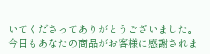いてくださってありがとうございました。
今日もあなたの商品がお客様に感謝されま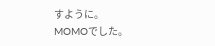すように。
MOMOでした。